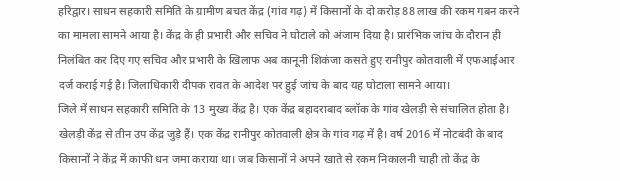हरिद्वार। साधन सहकारी समिति के ग्रामीण बचत केंद्र (गांव गढ़) में किसानों के दो करोड़ 88 लाख की रकम गबन करने का मामला सामने आया है। केंद्र के ही प्रभारी और सचिव ने घोटाले को अंजाम दिया है। प्रारंभिक जांच के दौरान ही निलंबित कर दिए गए सचिव और प्रभारी के खिलाफ अब कानूनी शिकंजा कसते हुए रानीपुर कोतवाली में एफआईआर दर्ज कराई गई है। जिलाधिकारी दीपक रावत के आदेश पर हुई जांच के बाद यह घोटाला सामने आया।
जिले में साधन सहकारी समिति के 13 मुख्य केंद्र है। एक केंद्र बहादराबाद ब्लॉक के गांव खेलड़ी से संचालित होता है। खेलड़ी केंद्र से तीन उप केंद्र जुड़े हैं। एक केंद्र रानीपुर कोतवाली क्षेत्र के गांव गढ़ में है। वर्ष 2016 में नोटबंदी के बाद किसानों ने केंद्र में काफी धन जमा कराया था। जब किसानों ने अपने खाते से रकम निकालनी चाही तो केंद्र के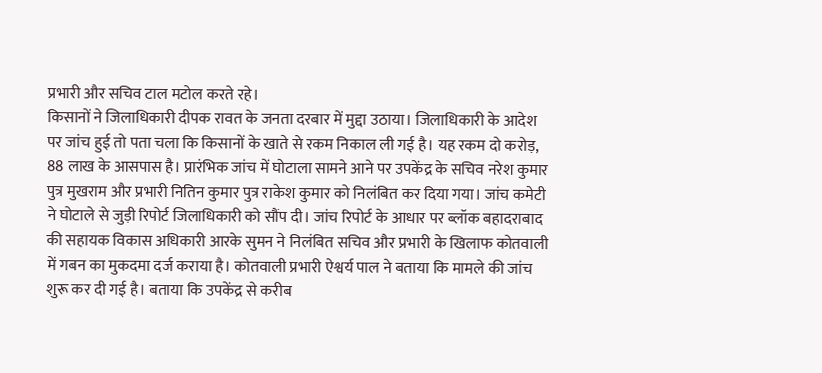प्रभारी और सचिव टाल मटोल करते रहे।
किसानों ने जिलाधिकारी दीपक रावत के जनता दरबार में मुद्दा उठाया। जिलाधिकारी के आदेश पर जांच हुई तो पता चला कि किसानों के खाते से रकम निकाल ली गई है। यह रकम दो करोड़, 88 लाख के आसपास है। प्रारंभिक जांच में घोटाला सामने आने पर उपकेंद्र के सचिव नरेश कुमार पुत्र मुखराम और प्रभारी नितिन कुमार पुत्र राकेश कुमार को निलंबित कर दिया गया। जांच कमेटी ने घोटाले से जुड़ी रिपोर्ट जिलाधिकारी को सौंप दी। जांच रिपोर्ट के आधार पर ब्लॉक बहादराबाद की सहायक विकास अधिकारी आरके सुमन ने निलंबित सचिव और प्रभारी के खिलाफ कोतवाली में गबन का मुकदमा दर्ज कराया है। कोतवाली प्रभारी ऐश्वर्य पाल ने बताया कि मामले की जांच शुरू कर दी गई है। बताया कि उपकेंद्र से करीब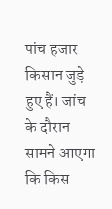पांच हजार किसान जुड़े हुए हैं। जांच के दौरान सामने आएगा कि किस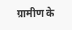ग्रामीण के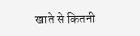खाते से कितनी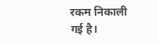रकम निकाली गई है।